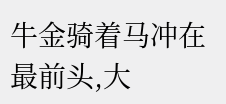牛金骑着马冲在最前头,大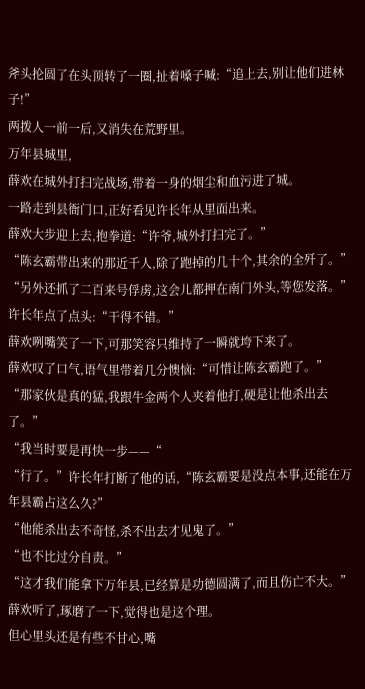斧头抡圆了在头顶转了一圈,扯着嗓子喊:“追上去,别让他们进林子!”
两拨人一前一后,又消失在荒野里。
万年县城里,
薛欢在城外打扫完战场,带着一身的烟尘和血污进了城。
一路走到县衙门口,正好看见许长年从里面出来。
薛欢大步迎上去,抱拳道:“许爷,城外打扫完了。”
“陈玄霸带出来的那近千人,除了跑掉的几十个,其余的全歼了。”
“另外还抓了二百来号俘虏,这会儿都押在南门外头,等您发落。”
许长年点了点头:“干得不错。”
薛欢咧嘴笑了一下,可那笑容只维持了一瞬就垮下来了。
薛欢叹了口气,语气里带着几分懊恼:“可惜让陈玄霸跑了。”
“那家伙是真的猛,我跟牛金两个人夹着他打,硬是让他杀出去了。”
“我当时要是再快一步——“
“行了。”许长年打断了他的话,“陈玄霸要是没点本事,还能在万年县霸占这么久?”
“他能杀出去不奇怪,杀不出去才见鬼了。”
“也不比过分自责。”
“这才我们能拿下万年县,已经算是功德圆满了,而且伤亡不大。”
薛欢听了,琢磨了一下,觉得也是这个理。
但心里头还是有些不甘心,嘴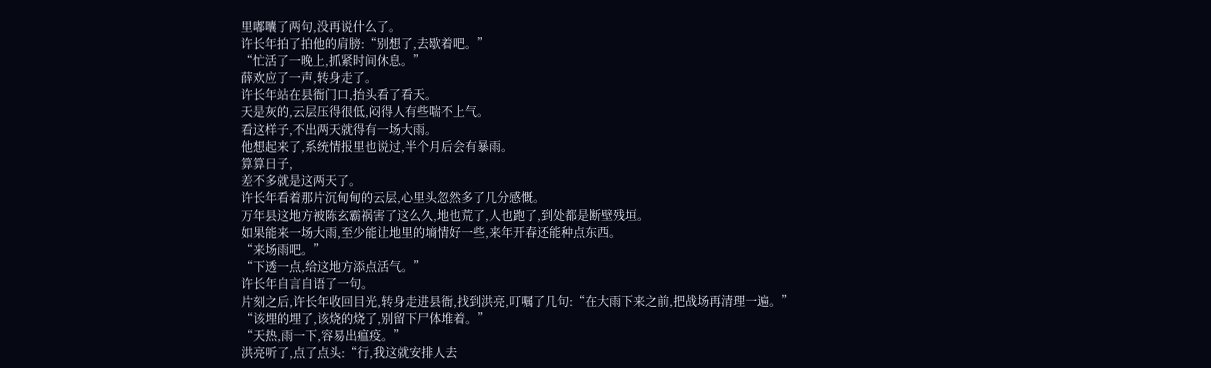里嘟囔了两句,没再说什么了。
许长年拍了拍他的肩膀:“别想了,去歇着吧。”
“忙活了一晚上,抓紧时间休息。”
薛欢应了一声,转身走了。
许长年站在县衙门口,抬头看了看天。
天是灰的,云层压得很低,闷得人有些喘不上气。
看这样子,不出两天就得有一场大雨。
他想起来了,系统情报里也说过,半个月后会有暴雨。
算算日子,
差不多就是这两天了。
许长年看着那片沉甸甸的云层,心里头忽然多了几分感慨。
万年县这地方被陈玄霸祸害了这么久,地也荒了,人也跑了,到处都是断壁残垣。
如果能来一场大雨,至少能让地里的墒情好一些,来年开春还能种点东西。
“来场雨吧。”
“下透一点,给这地方添点活气。”
许长年自言自语了一句。
片刻之后,许长年收回目光,转身走进县衙,找到洪亮,叮嘱了几句:“在大雨下来之前,把战场再清理一遍。”
“该埋的埋了,该烧的烧了,别留下尸体堆着。”
“天热,雨一下,容易出瘟疫。”
洪亮听了,点了点头:“行,我这就安排人去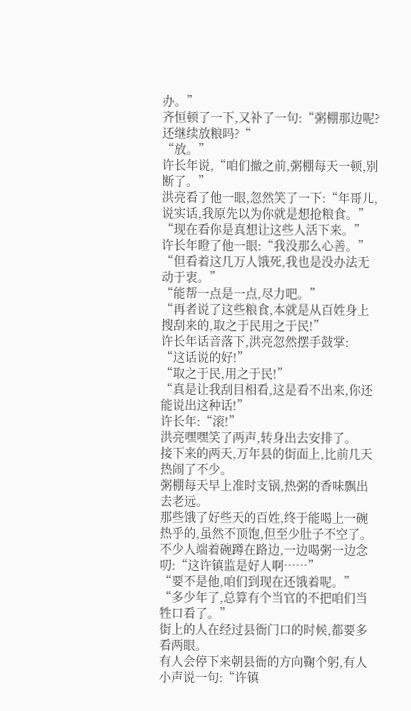办。”
齐恒顿了一下,又补了一句:“粥棚那边呢?还继续放粮吗?“
“放。”
许长年说,“咱们撤之前,粥棚每天一顿,别断了。”
洪亮看了他一眼,忽然笑了一下:“年哥儿,说实话,我原先以为你就是想抢粮食。”
“现在看你是真想让这些人活下来。”
许长年瞪了他一眼:“我没那么心善。”
“但看着这几万人饿死,我也是没办法无动于衷。”
“能帮一点是一点,尽力吧。”
“再者说了这些粮食,本就是从百姓身上搜刮来的,取之于民用之于民!”
许长年话音落下,洪亮忽然摆手鼓掌:
“这话说的好!”
“取之于民,用之于民!”
“真是让我刮目相看,这是看不出来,你还能说出这种话!”
许长年:“滚!”
洪亮嘿嘿笑了两声,转身出去安排了。
接下来的两天,万年县的街面上,比前几天热闹了不少。
粥棚每天早上准时支锅,热粥的香味飘出去老远。
那些饿了好些天的百姓,终于能喝上一碗热乎的,虽然不顶饱,但至少肚子不空了。
不少人端着碗蹲在路边,一边喝粥一边念叨:“这许镇监是好人啊……”
“要不是他,咱们到现在还饿着呢。”
“多少年了,总算有个当官的不把咱们当牲口看了。”
街上的人在经过县衙门口的时候,都要多看两眼。
有人会停下来朝县衙的方向鞠个躬,有人小声说一句:“许镇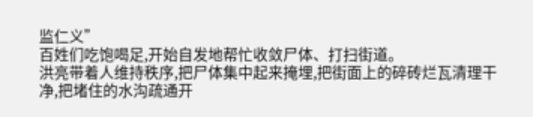监仁义”
百姓们吃饱喝足,开始自发地帮忙收敛尸体、打扫街道。
洪亮带着人维持秩序,把尸体集中起来掩埋,把街面上的碎砖烂瓦清理干净,把堵住的水沟疏通开